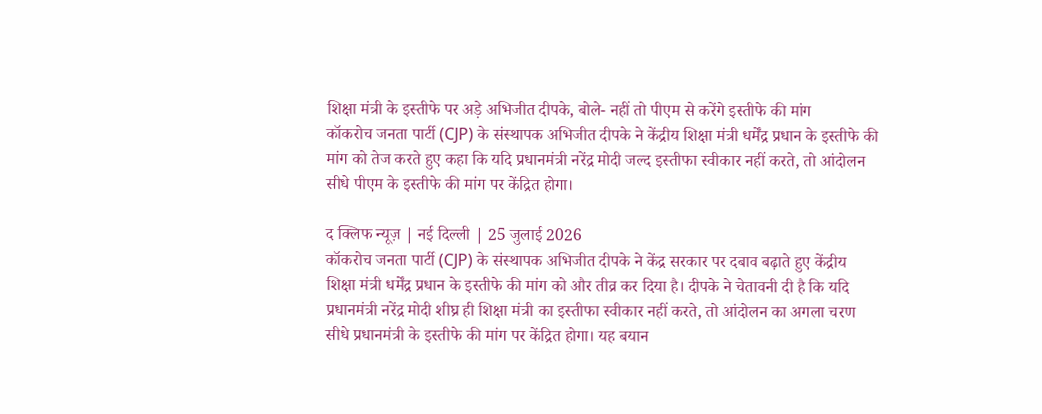शिक्षा मंत्री के इस्तीफे पर अड़े अभिजीत दीपके, बोले- नहीं तो पीएम से करेंगे इस्तीफे की मांग
कॉकरोच जनता पार्टी (CJP) के संस्थापक अभिजीत दीपके ने केंद्रीय शिक्षा मंत्री धर्मेंद्र प्रधान के इस्तीफे की मांग को तेज करते हुए कहा कि यदि प्रधानमंत्री नरेंद्र मोदी जल्द इस्तीफा स्वीकार नहीं करते, तो आंदोलन सीधे पीएम के इस्तीफे की मांग पर केंद्रित होगा।

द क्लिफ न्यूज़ | नई दिल्ली | 25 जुलाई 2026
कॉकरोच जनता पार्टी (CJP) के संस्थापक अभिजीत दीपके ने केंद्र सरकार पर दबाव बढ़ाते हुए केंद्रीय शिक्षा मंत्री धर्मेंद्र प्रधान के इस्तीफे की मांग को और तीव्र कर दिया है। दीपके ने चेतावनी दी है कि यदि प्रधानमंत्री नरेंद्र मोदी शीघ्र ही शिक्षा मंत्री का इस्तीफा स्वीकार नहीं करते, तो आंदोलन का अगला चरण सीधे प्रधानमंत्री के इस्तीफे की मांग पर केंद्रित होगा। यह बयान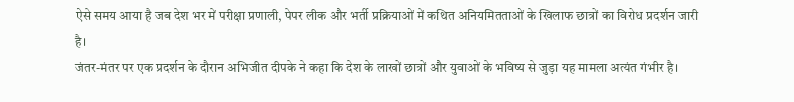ऐसे समय आया है जब देश भर में परीक्षा प्रणाली, पेपर लीक और भर्ती प्रक्रियाओं में कथित अनियमितताओं के खिलाफ छात्रों का विरोध प्रदर्शन जारी है।
जंतर-मंतर पर एक प्रदर्शन के दौरान अभिजीत दीपके ने कहा कि देश के लाखों छात्रों और युवाओं के भविष्य से जुड़ा यह मामला अत्यंत गंभीर है।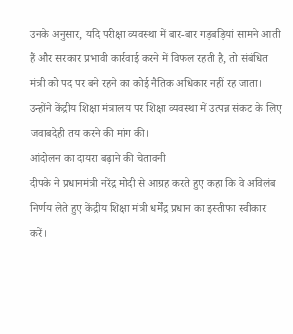उनके अनुसार, यदि परीक्षा व्यवस्था में बार-बार गड़बड़ियां सामने आती हैं और सरकार प्रभावी कार्रवाई करने में विफल रहती है, तो संबंधित मंत्री को पद पर बने रहने का कोई नैतिक अधिकार नहीं रह जाता। उन्होंने केंद्रीय शिक्षा मंत्रालय पर शिक्षा व्यवस्था में उत्पन्न संकट के लिए जवाबदेही तय करने की मांग की।
आंदोलन का दायरा बढ़ाने की चेतावनी
दीपके ने प्रधानमंत्री नरेंद्र मोदी से आग्रह करते हुए कहा कि वे अविलंब निर्णय लेते हुए केंद्रीय शिक्षा मंत्री धर्मेंद्र प्रधान का इस्तीफा स्वीकार करें।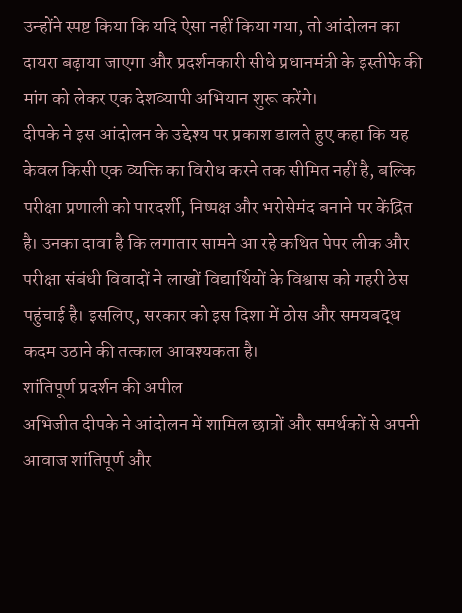उन्होंने स्पष्ट किया कि यदि ऐसा नहीं किया गया, तो आंदोलन का दायरा बढ़ाया जाएगा और प्रदर्शनकारी सीधे प्रधानमंत्री के इस्तीफे की मांग को लेकर एक देशव्यापी अभियान शुरू करेंगे।
दीपके ने इस आंदोलन के उद्देश्य पर प्रकाश डालते हुए कहा कि यह केवल किसी एक व्यक्ति का विरोध करने तक सीमित नहीं है, बल्कि परीक्षा प्रणाली को पारदर्शी, निष्पक्ष और भरोसेमंद बनाने पर केंद्रित है। उनका दावा है कि लगातार सामने आ रहे कथित पेपर लीक और परीक्षा संबंधी विवादों ने लाखों विद्यार्थियों के विश्वास को गहरी ठेस पहुंचाई है। इसलिए, सरकार को इस दिशा में ठोस और समयबद्ध कदम उठाने की तत्काल आवश्यकता है।
शांतिपूर्ण प्रदर्शन की अपील
अभिजीत दीपके ने आंदोलन में शामिल छात्रों और समर्थकों से अपनी आवाज शांतिपूर्ण और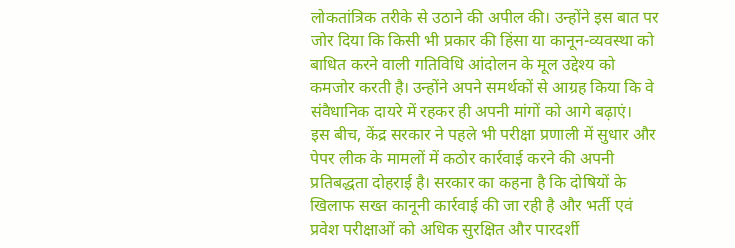लोकतांत्रिक तरीके से उठाने की अपील की। उन्होंने इस बात पर जोर दिया कि किसी भी प्रकार की हिंसा या कानून-व्यवस्था को बाधित करने वाली गतिविधि आंदोलन के मूल उद्देश्य को कमजोर करती है। उन्होंने अपने समर्थकों से आग्रह किया कि वे संवैधानिक दायरे में रहकर ही अपनी मांगों को आगे बढ़ाएं।
इस बीच, केंद्र सरकार ने पहले भी परीक्षा प्रणाली में सुधार और पेपर लीक के मामलों में कठोर कार्रवाई करने की अपनी प्रतिबद्धता दोहराई है। सरकार का कहना है कि दोषियों के खिलाफ सख्त कानूनी कार्रवाई की जा रही है और भर्ती एवं प्रवेश परीक्षाओं को अधिक सुरक्षित और पारदर्शी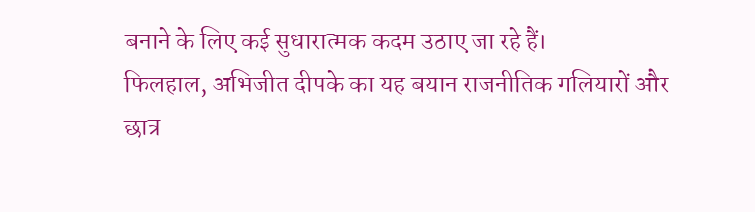बनाने के लिए कई सुधारात्मक कदम उठाए जा रहे हैं।
फिलहाल, अभिजीत दीपके का यह बयान राजनीतिक गलियारों और छात्र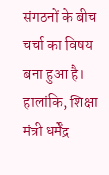संगठनों के बीच चर्चा का विषय बना हुआ है। हालांकि, शिक्षा मंत्री धर्मेंद्र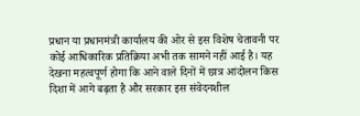प्रधान या प्रधानमंत्री कार्यालय की ओर से इस विशेष चेतावनी पर कोई आधिकारिक प्रतिक्रिया अभी तक सामने नहीं आई है। यह देखना महत्वपूर्ण होगा कि आने वाले दिनों में छात्र आंदोलन किस दिशा में आगे बढ़ता है और सरकार इस संवेदनशील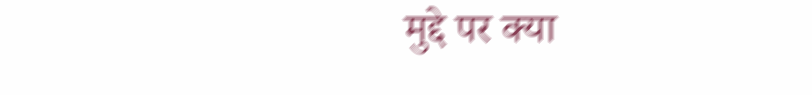मुद्दे पर क्या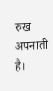रुख अपनाती है।